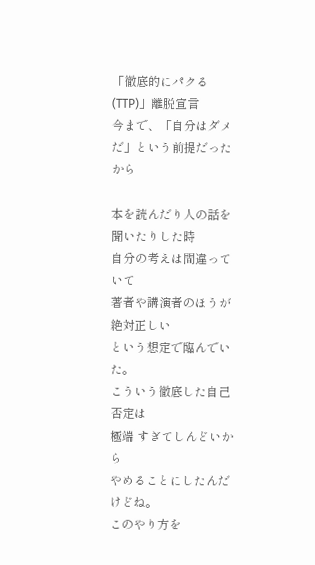「徹底的にパクる(TTP)」離脱宣言
今まで、「自分はダメだ」という前提だったから

本を読んだり人の話を聞いたりした時
自分の考えは間違っていて
著者や講演者のほうが絶対正しい
という想定で臨んでいた。
こういう徹底した自己否定は
極端 すぎてしんどいから
やめることにしたんだけどね。
このやり方を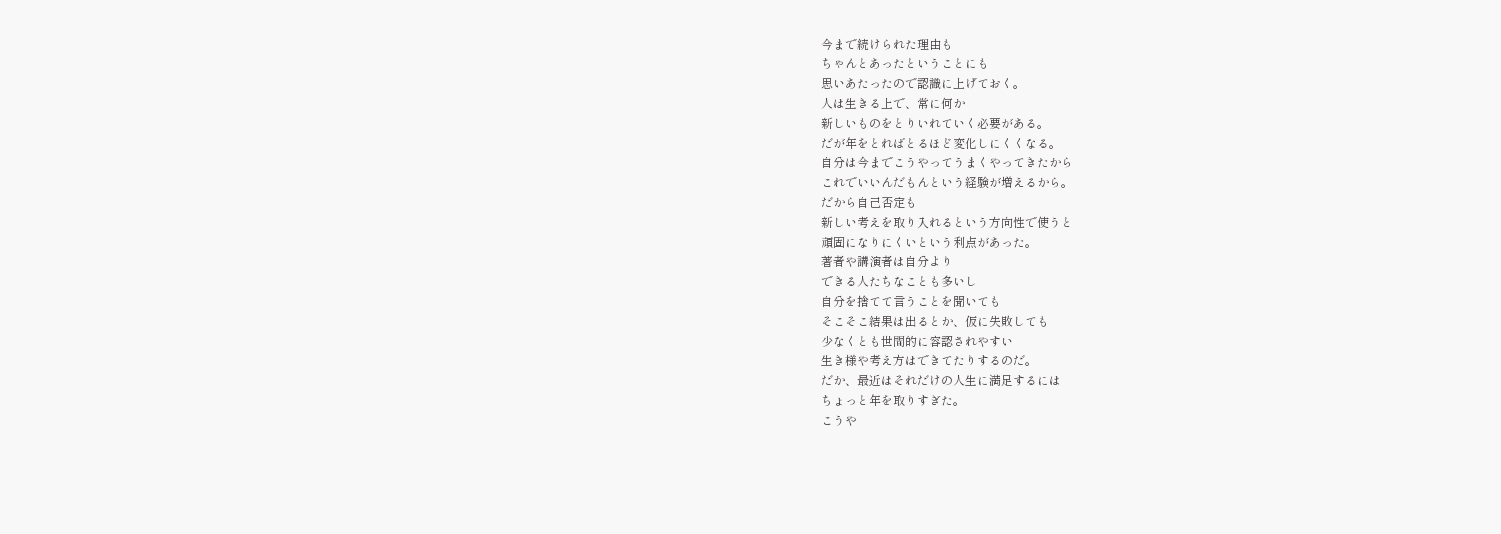今まで続けられた理由も
ちゃんとあったということにも
思いあたったので認識に上げておく。
人は生きる上で、常に何か
新しいものをとりいれていく必要がある。
だが年をとればとるほど変化しにくくなる。
自分は今までこうやってうまくやってきたから
これでいいんだもんという経験が増えるから。
だから自己否定も
新しい考えを取り入れるという方向性で使うと
頑固になりにくいという利点があった。
著者や講演者は自分より
できる人たちなことも多いし
自分を捨てて言うことを聞いても
そこそこ結果は出るとか、仮に失敗しても
少なくとも世間的に容認されやすい
生き様や考え方はできてたりするのだ。
だか、最近はそれだけの人生に満足するには
ちょっと年を取りすぎた。
こうや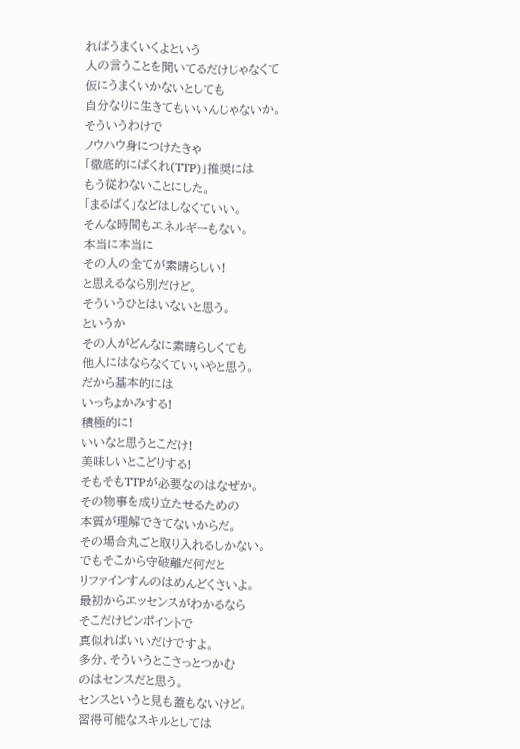ればうまくいくよという
人の言うことを聞いてるだけじゃなくて
仮にうまくいかないとしても
自分なりに生きてもいいんじゃないか。
そういうわけで
ノウハウ身につけたきゃ
「徹底的にぱくれ(TTP)」推奨には
もう従わないことにした。
「まるぱく」などはしなくていい。
そんな時間もエネルギーもない。
本当に本当に
その人の全てが素晴らしい!
と思えるなら別だけど。
そういうひとはいないと思う。
というか
その人がどんなに素晴らしくても
他人にはならなくていいやと思う。
だから基本的には
いっちょかみする!
積極的に!
いいなと思うとこだけ!
美味しいとこどりする!
そもそもTTPが必要なのはなぜか。
その物事を成り立たせるための
本質が理解できてないからだ。
その場合丸ごと取り入れるしかない。
でもそこから守破離だ何だと
リファインすんのはめんどくさいよ。
最初からエッセンスがわかるなら
そこだけピンポイントで
真似ればいいだけですよ。
多分、そういうとこさっとつかむ
のはセンスだと思う。
センスというと見も蓋もないけど。
習得可能なスキルとしては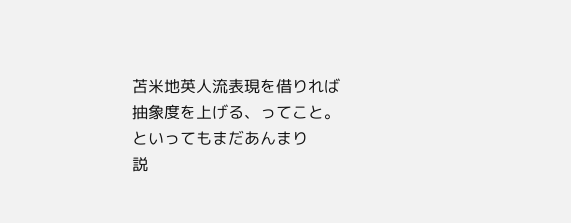苫米地英人流表現を借りれば
抽象度を上げる、ってこと。
といってもまだあんまり
説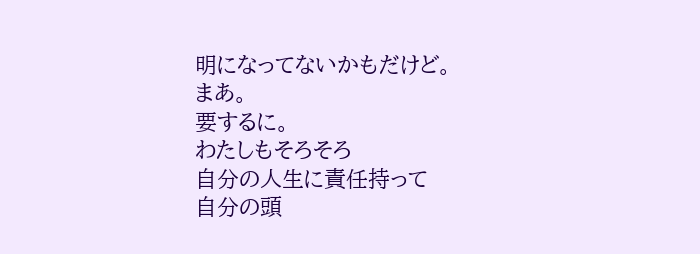明になってないかもだけど。
まあ。
要するに。
わたしもそろそろ
自分の人生に責任持って
自分の頭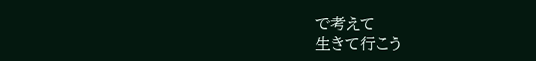で考えて
生きて行こう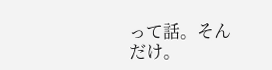って話。そんだけ。